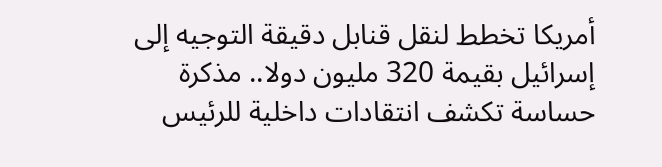أمريكا تخطط لنقل قنابل دقيقة التوجيه إلى إسرائيل بقيمة 320 مليون دولا.. مذكرة حساسة تكشف انتقادات داخلية للرئيس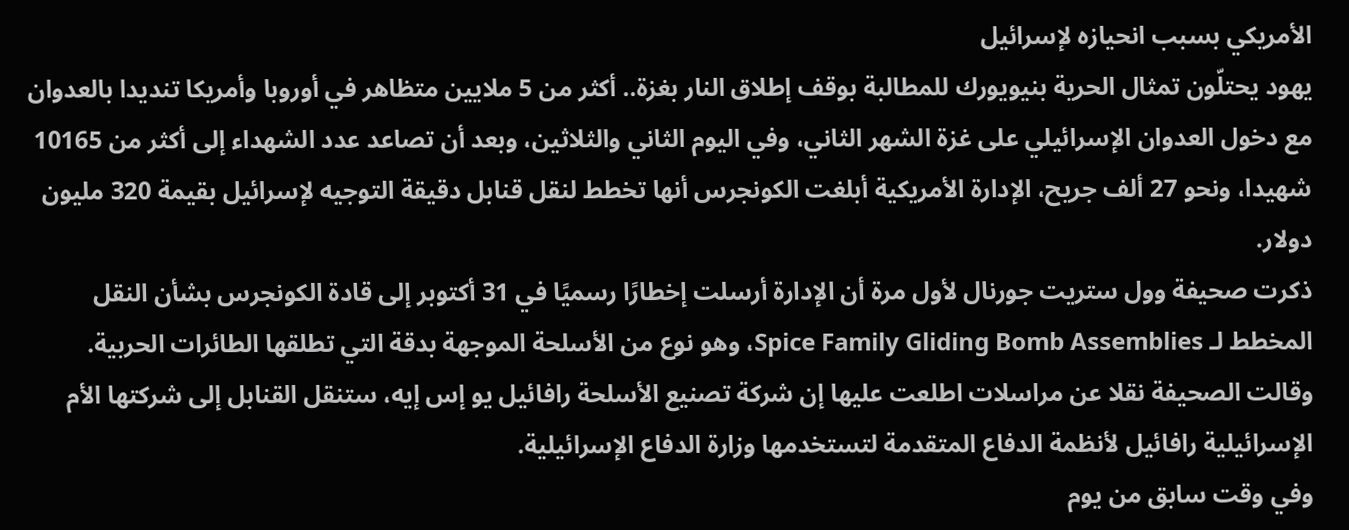الأمريكي بسبب انحيازه لإسرائيل
يهود يحتلّون تمثال الحرية بنيويورك للمطالبة بوقف إطلاق النار بغزة.. أكثر من 5 ملايين متظاهر في أوروبا وأمريكا تنديدا بالعدوان
مع دخول العدوان الإسرائيلي على غزة الشهر الثاني، وفي اليوم الثاني والثلاثين، وبعد أن تصاعد عدد الشهداء إلى أكثر من 10165 شهيدا، ونحو 27 ألف جريح، الإدارة الأمريكية أبلغت الكونجرس أنها تخطط لنقل قنابل دقيقة التوجيه لإسرائيل بقيمة 320 مليون دولار.
ذكرت صحيفة وول ستريت جورنال لأول مرة أن الإدارة أرسلت إخطارًا رسميًا في 31 أكتوبر إلى قادة الكونجرس بشأن النقل المخطط لـ Spice Family Gliding Bomb Assemblies، وهو نوع من الأسلحة الموجهة بدقة التي تطلقها الطائرات الحربية.
وقالت الصحيفة نقلا عن مراسلات اطلعت عليها إن شركة تصنيع الأسلحة رافائيل يو إس إيه، ستنقل القنابل إلى شركتها الأم الإسرائيلية رافائيل لأنظمة الدفاع المتقدمة لتستخدمها وزارة الدفاع الإسرائيلية.
وفي وقت سابق من يوم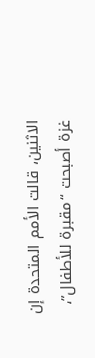الاثنين، قالت الأمم المتحدة إن غزة أصبحت “مقبرة للأطفال”،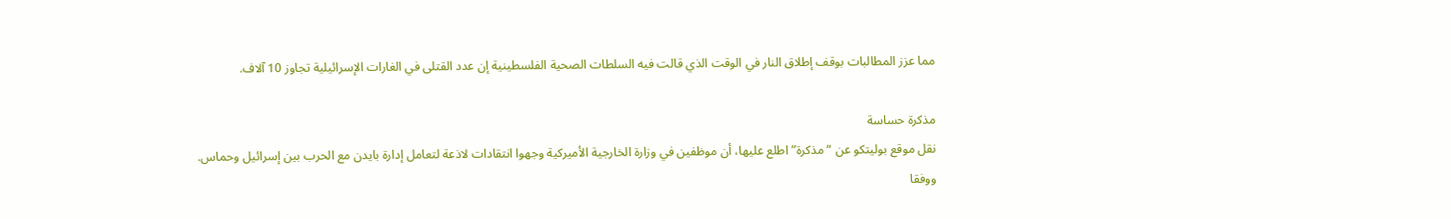مما عزز المطالبات بوقف إطلاق النار في الوقت الذي قالت فيه السلطات الصحية الفلسطينية إن عدد القتلى في الغارات الإسرائيلية تجاوز 10 آلاف.

مذكرة حساسة
نقل موقع بوليتكو عن “مذكرة” اطلع عليها، أن موظفين في وزارة الخارجية الأميركية وجهوا انتقادات لاذعة لتعامل إدارة بايدن مع الحرب بين إسرائيل وحماس.
ووفقا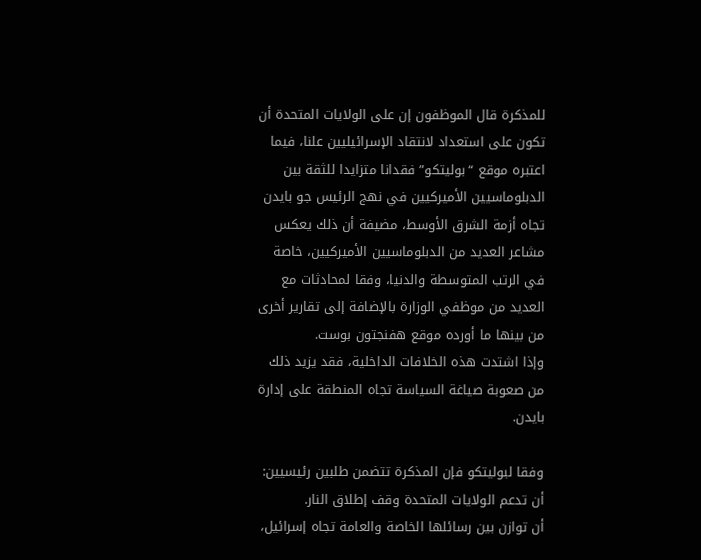للمذكرة قال الموظفون إن على الولايات المتحدة أن تكون على استعداد لانتقاد الإسرائيليين علنا، فيما اعتبره موقع “بوليتكو” فقدانا متزايدا للثقة بين الدبلوماسيين الأميركيين في نهج الرئيس جو بايدن تجاه أزمة الشرق الأوسط، مضيفة أن ذلك يعكس مشاعر العديد من الدبلوماسيين الأميركيين، خاصة في الرتب المتوسطة والدنيا، وفقا لمحادثات مع العديد من موظفي الوزارة بالإضافة إلى تقارير أخرى من بينها ما أورده موقع هفنجتون بوست.
وإذا اشتدت هذه الخلافات الداخلية، فقد يزيد ذلك من صعوبة صياغة السياسة تجاه المنطقة على إدارة بايدن.

وفقا لبوليتكو فإن المذكرة تتضمن طلبين رئيسيين:
أن تدعم الولايات المتحدة وقف إطلاق النار.
أن توازن بين رسائلها الخاصة والعامة تجاه إسرائيل،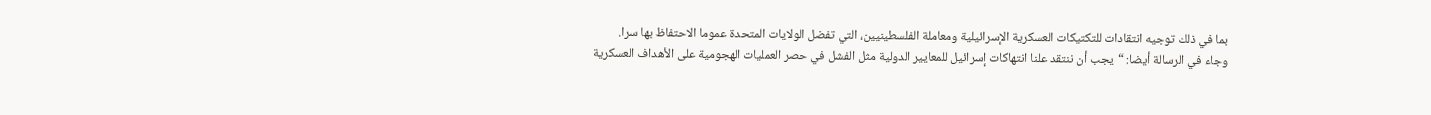بما في ذلك توجيه انتقادات للتكتيكات العسكرية الإسرائيلية ومعاملة الفلسطينيين، التي تفضل الولايات المتحدة عموما الاحتفاظ بها سرا.
وجاء في الرسالة أيضا: “يجب أن ننتقد علنا انتهاكات إسرائيل للمعايير الدولية مثل الفشل في حصر العمليات الهجومية على الأهداف العسكرية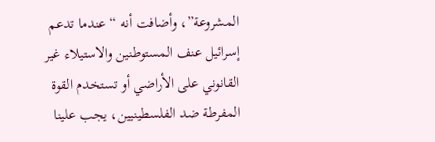المشروعة”، وأضافت أنه “عندما تدعم إسرائيل عنف المستوطنين والاستيلاء غير القانوني على الأراضي أو تستخدم القوة المفرطة ضد الفلسطينيين، يجب علينا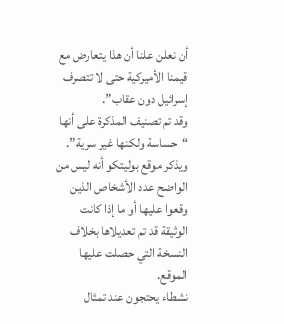أن نعلن علنا أن هذا يتعارض مع قيمنا الأميركية حتى لا تتصرف إسرائيل دون عقاب”.
وقد تم تصنيف المذكرة على أنها “حساسة ولكنها غير سرية”. ويذكر موقع بوليتكو أنه ليس من الواضح عدد الأشخاص الذين وقعوا عليها أو ما إذا كانت الوثيقة قد تم تعديلاها بخلاف النسخة التي حصلت عليها الموقع.
نشطاء يحتجون عند تمثال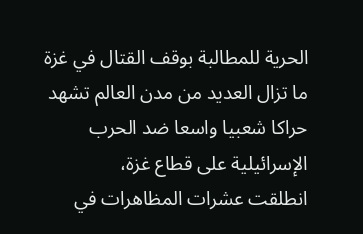الحرية للمطالبة بوقف القتال في غزة
ما تزال العديد من مدن العالم تشهد حراكا شعبيا واسعا ضد الحرب الإسرائيلية على قطاع غزة،
انطلقت عشرات المظاهرات في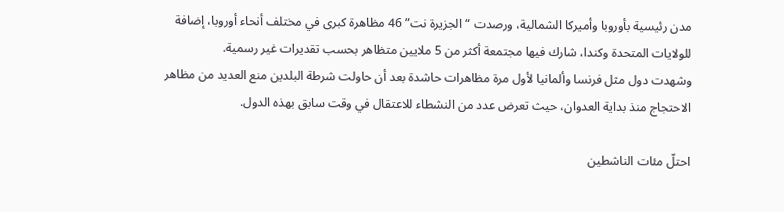مدن رئيسية بأوروبا وأميركا الشمالية، ورصدت “الجزيرة نت” 46 مظاهرة كبرى في مختلف أنحاء أوروبا، إضافة للولايات المتحدة وكندا، شارك فيها مجتمعة أكثر من 5 ملايين متظاهر بحسب تقديرات غير رسمية.
وشهدت دول مثل فرنسا وألمانيا لأول مرة مظاهرات حاشدة بعد أن حاولت شرطة البلدين منع العديد من مظاهر الاحتجاج منذ بداية العدوان، حيث تعرض عدد من النشطاء للاعتقال في وقت سابق بهذه الدول.

احتلّ مئات الناشطين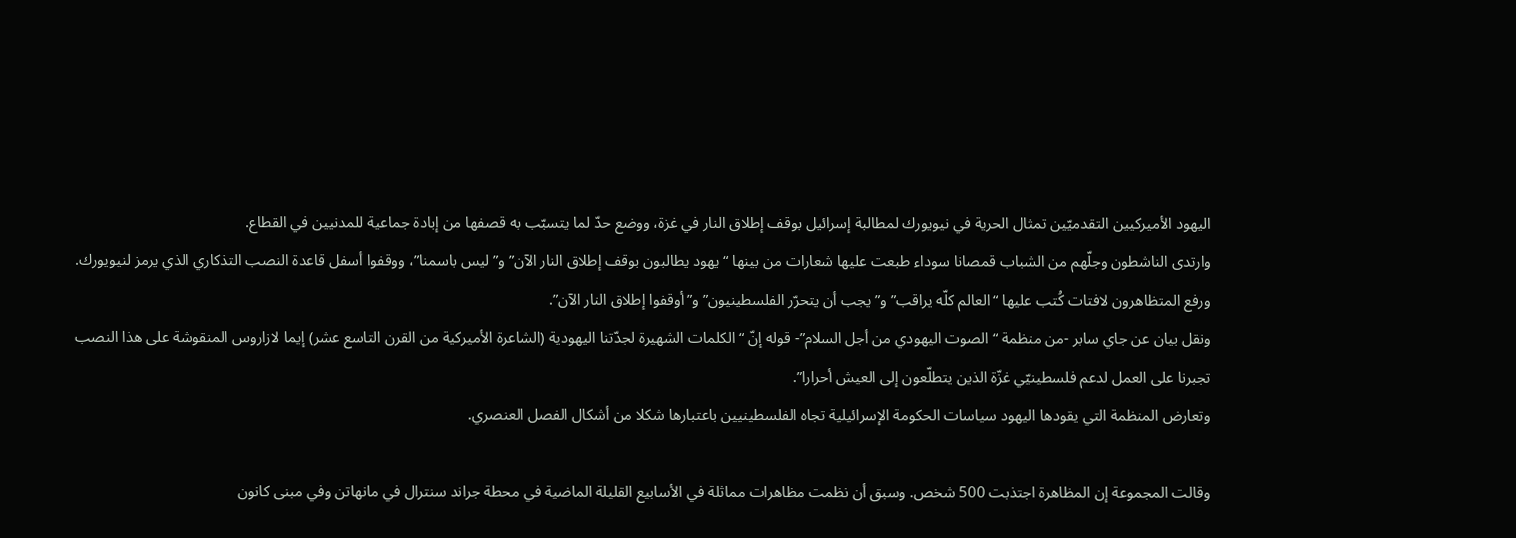اليهود الأميركيين التقدميّين تمثال الحرية في نيويورك لمطالبة إسرائيل بوقف إطلاق النار في غزة، ووضع حدّ لما يتسبّب به قصفها من إبادة جماعية للمدنيين في القطاع.
وارتدى الناشطون وجلّهم من الشباب قمصانا سوداء طبعت عليها شعارات من بينها “يهود يطالبون بوقف إطلاق النار الآن” و”ليس باسمنا”، ووقفوا أسفل قاعدة النصب التذكاري الذي يرمز لنيويورك.
ورفع المتظاهرون لافتات كُتب عليها “العالم كلّه يراقب” و”يجب أن يتحرّر الفلسطينيون” و”أوقفوا إطلاق النار الآن”.
ونقل بيان عن جاي سابر -من منظمة “الصوت اليهودي من أجل السلام”- قوله إنّ “الكلمات الشهيرة لجدّتنا اليهودية (الشاعرة الأميركية من القرن التاسع عشر) إيما لازاروس المنقوشة على هذا النصب تجبرنا على العمل لدعم فلسطينيّي غزّة الذين يتطلّعون إلى العيش أحرارا”.
وتعارض المنظمة التي يقودها اليهود سياسات الحكومة الإسرائيلية تجاه الفلسطينيين باعتبارها شكلا من أشكال الفصل العنصري.

وقالت المجموعة إن المظاهرة اجتذبت 500 شخص. وسبق أن نظمت مظاهرات مماثلة في الأسابيع القليلة الماضية في محطة جراند سنترال في مانهاتن وفي مبنى كانون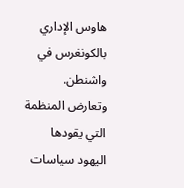هاوس الإداري بالكونغرس في واشنطن.
وتعارض المنظمة التي يقودها اليهود سياسات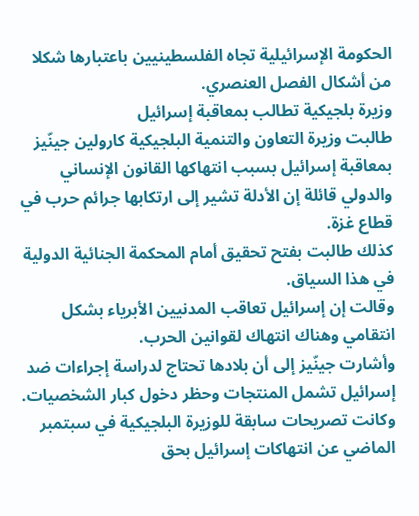الحكومة الإسرائيلية تجاه الفلسطينيين باعتبارها شكلا من أشكال الفصل العنصري.
وزيرة بلجيكية تطالب بمعاقبة إسرائيل
طالبت وزيرة التعاون والتنمية البلجيكية كارولين جينّيز بمعاقبة إسرائيل بسبب انتهاكها القانون الإنساني والدولي قائلة إن الأدلة تشير إلى ارتكابها جرائم حرب في قطاع غزة.
كذلك طالبت بفتح تحقيق أمام المحكمة الجنائية الدولية في هذا السياق.
وقالت إن إسرائيل تعاقب المدنيين الأبرياء بشكل انتقامي وهناك انتهاك لقوانين الحرب.
وأشارت جينّيز إلى أن بلادها تحتاج لدراسة إجراءات ضد إسرائيل تشمل المنتجات وحظر دخول كبار الشخصيات.
وكانت تصريحات سابقة للوزيرة البلجيكية في سبتمبر الماضي عن انتهاكات إسرائيل بحق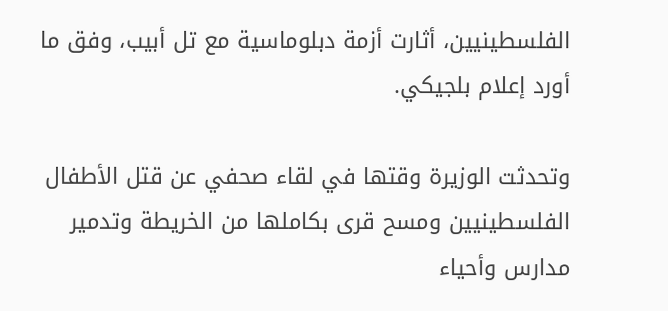الفلسطينيين، أثارت أزمة دبلوماسية مع تل أبيب، وفق ما أورد إعلام بلجيكي.

وتحدثت الوزيرة وقتها في لقاء صحفي عن قتل الأطفال الفلسطينيين ومسح قرى بكاملها من الخريطة وتدمير مدارس وأحياء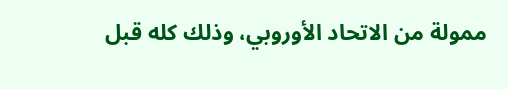ممولة من الاتحاد الأوروبي، وذلك كله قبل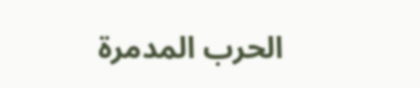الحرب المدمرة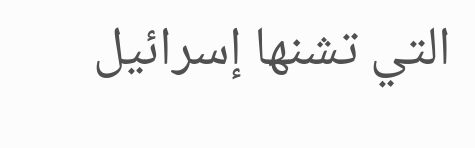التي تشنها إسرائيل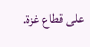على قطاع غزة.